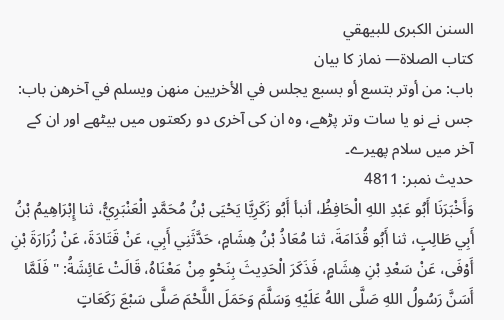السنن الكبرى للبيهقي
كتاب الصلاة— نماز کا بیان
باب: من أوتر بتسع أو بسبع يجلس في الأخريين منهن ويسلم في آخرهن باب: جس نے نو یا سات وتر پڑھے، وہ ان کی آخری دو رکعتوں میں بیٹھے اور ان کے آخر میں سلام پھیرے۔
حدیث نمبر: 4811
وَأَخْبَرَنَا أَبُو عَبْدِ اللهِ الْحَافِظُ، أنبأ أَبُو زَكَرِيَّا يَحْيَى بْنُ مُحَمَّدٍ الْعَنْبَرِيُّ، ثنا إِبْرَاهِيمُ بْنُ أَبِي طَالِبٍ، ثنا أَبُو قُدَامَةَ، ثنا مُعَاذُ بْنُ هِشَامٍ، حَدَّثَنِي أَبِي، عَنْ قَتَادَةَ، عَنْ زُرَارَةَ بْنِ أَوْفَى، عَنْ سَعْدِ بْنِ هِشَامٍ، فَذَكَرَ الْحَدِيثَ بِنَحْوٍ مِنْ مَعْنَاهُ، قَالَتْ عَائِشَةُ: " فَلَمَّا أَسَنَّ رَسُولُ اللهِ صَلَّى اللهُ عَلَيْهِ وَسَلَّمَ وَحَمَلَ اللَّحْمَ صَلَّى سَبْعَ رَكَعَاتٍ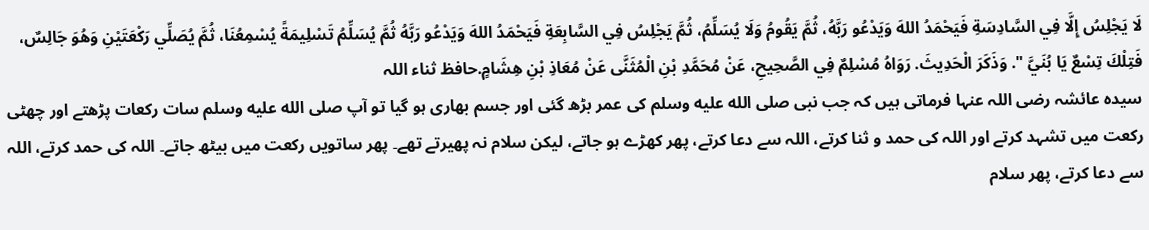لَا يَجْلِسُ إِلَّا فِي السَّادِسَةِ فَيَحْمَدُ اللهَ وَيَدْعُو رَبَّهُ، ثُمَّ يَقُومُ وَلَا يُسَلِّمُ، ثُمَّ يَجْلِسُ فِي السَّابِعَةِ فَيَحْمَدُ اللهَ وَيَدْعُو رَبَّهُ ثُمَّ يُسَلِّمُ تَسْلِيمَةً يُسْمِعُنَا، ثُمَّ يُصَلِّي رَكْعَتَيْنِ وَهُوَ جَالِسٌ، فَتِلْكَ تِسْعٌ يَا بُنَيَّ ". وَذَكَرَ الْحَدِيثَ. رَوَاهُ مُسْلِمٌ فِي الصَّحِيحِ، عَنْ مُحَمَّدِ بْنِ الْمُثَنَّى عَنْ مُعَاذِ بْنِ هِشَامٍ.حافظ ثناء اللہ
سیدہ عائشہ رضی اللہ عنہا فرماتی ہیں کہ جب نبی صلى الله عليه وسلم کی عمر بڑھ گئی اور جسم بھاری ہو گیا تو آپ صلى الله عليه وسلم سات رکعات پڑھتے اور چھٹی رکعت میں تشہد کرتے اور اللہ کی حمد و ثنا کرتے، اللہ سے دعا کرتے، پھر کھڑے ہو جاتے، لیکن سلام نہ پھیرتے تھے۔ پھر ساتویں رکعت میں بیٹھ جاتے۔ اللہ کی حمد کرتے، اللہ سے دعا کرتے، پھر سلام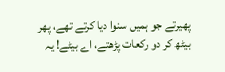پھیرتے جو ہمیں سنوا دیا کرتے تھے، پھر بیٹھ کر دو رکعات پڑھتے، اے بیٹے! یہ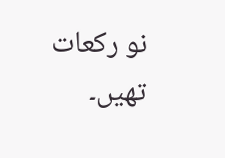نو رکعات تھیں۔